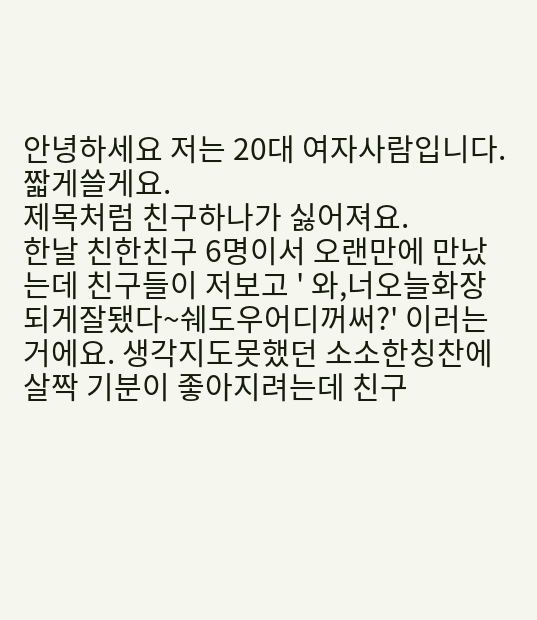안녕하세요 저는 20대 여자사람입니다.
짧게쓸게요.
제목처럼 친구하나가 싫어져요.
한날 친한친구 6명이서 오랜만에 만났는데 친구들이 저보고 ' 와,너오늘화장되게잘됐다~쉐도우어디꺼써?' 이러는거에요. 생각지도못했던 소소한칭찬에 살짝 기분이 좋아지려는데 친구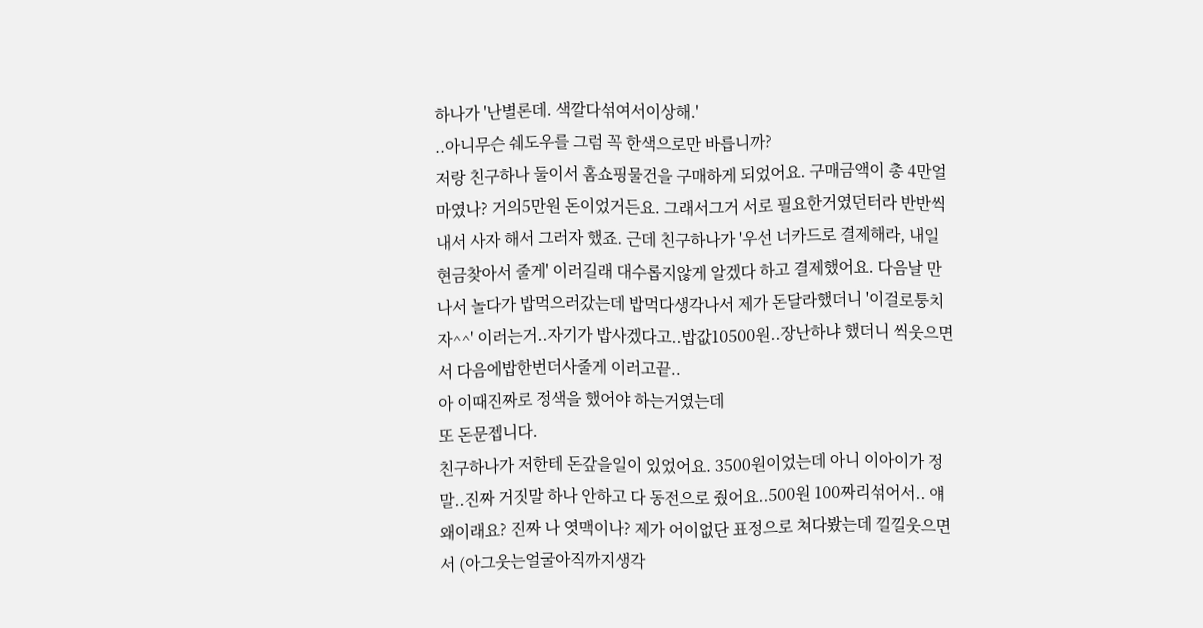하나가 '난별론데. 색깔다섞여서이상해.'
..아니무슨 쉐도우를 그럼 꼭 한색으로만 바릅니까?
저랑 친구하나 둘이서 홈쇼핑물건을 구매하게 되었어요. 구매금액이 총 4만얼마였나? 거의5만원 돈이었거든요. 그래서그거 서로 필요한거였던터라 반반씩내서 사자 해서 그러자 했죠. 근데 친구하나가 '우선 너카드로 결제해라, 내일 현금찾아서 줄게' 이러길래 대수롭지않게 알겠다 하고 결제했어요. 다음날 만나서 놀다가 밥먹으러갔는데 밥먹다생각나서 제가 돈달라했더니 '이걸로퉁치자^^' 이러는거..자기가 밥사겠다고..밥값10500원..장난하냐 했더니 씩웃으면서 다음에밥한번더사줄게 이러고끝..
아 이때진짜로 정색을 했어야 하는거였는데
또 돈문젭니다.
친구하나가 저한테 돈갚을일이 있었어요. 3500원이었는데 아니 이아이가 정말..진짜 거짓말 하나 안하고 다 동전으로 줬어요..500원 100짜리섞어서.. 얘왜이래요? 진짜 나 엿맥이나? 제가 어이없단 표정으로 쳐다봤는데 낄낄웃으면서 (아그웃는얼굴아직까지생각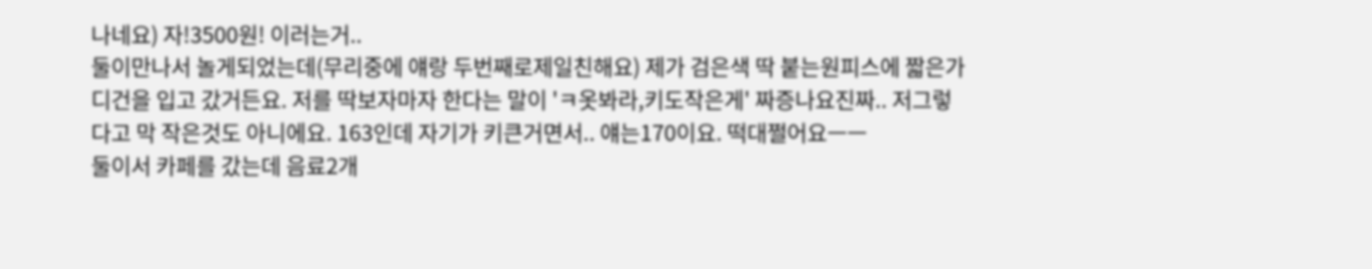나네요) 자!3500원! 이러는거..
둘이만나서 놀게되었는데(무리중에 얘랑 두번째로제일친해요) 제가 검은색 딱 붙는원피스에 짧은가디건을 입고 갔거든요. 저를 딱보자마자 한다는 말이 'ㅋ옷봐라,키도작은게' 짜증나요진짜.. 저그렇다고 막 작은것도 아니에요. 163인데 자기가 키큰거면서.. 얘는170이요. 떡대쩔어요ㅡㅡ
둘이서 카페를 갔는데 음료2개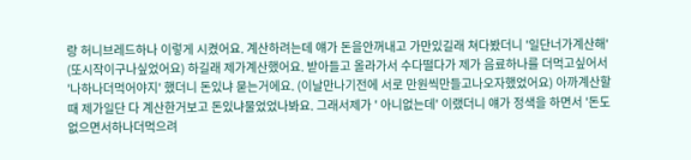랑 허니브레드하나 이렇게 시켰어요. 계산하려는데 얘가 돈을안꺼내고 가만있길래 쳐다봤더니 '일단너가계산해' (또시작이구나싶었어요) 하길래 제가계산했어요. 받아들고 올라가서 수다떨다가 제가 음료하나를 더먹고싶어서 '나하나더먹어야지' 했더니 돈있냐 묻는거에요. (이날만나기전에 서로 만원씩만들고나오자했었어요) 아까계산할때 제가일단 다 계산한거보고 돈있냐물었었나봐요. 그래서제가 ' 아니없는데' 이랬더니 얘가 정색을 하면서 '돈도없으면서하나더먹으려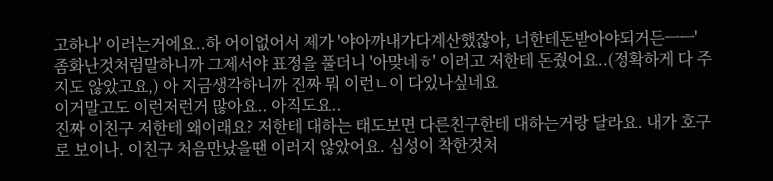고하나' 이러는거에요..하 어이없어서 제가 '야아까내가다계산했잖아, 너한테돈받아야되거든ㅡㅡ' 좀화난것처럼말하니까 그제서야 표정을 풀더니 '아맞네ㅎ' 이러고 저한테 돈줬어요..(정확하게 다 주지도 않았고요,) 아 지금생각하니까 진짜 뭐 이런ㄴ이 다있나싶네요
이거말고도 이런저런거 많아요.. 아직도요..
진짜 이친구 저한테 왜이래요? 저한테 대하는 태도보면 다른친구한테 대하는거랑 달라요. 내가 호구로 보이나. 이친구 처음만났을땐 이러지 않았어요. 심성이 착한것처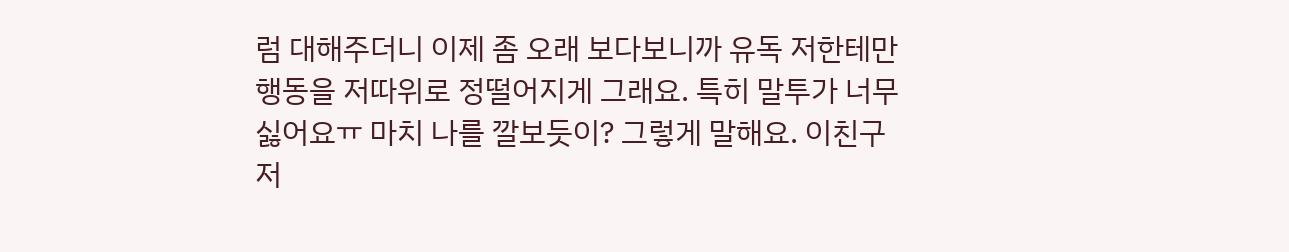럼 대해주더니 이제 좀 오래 보다보니까 유독 저한테만 행동을 저따위로 정떨어지게 그래요. 특히 말투가 너무싫어요ㅠ 마치 나를 깔보듯이? 그렇게 말해요. 이친구 저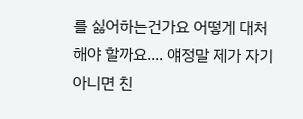를 싫어하는건가요 어떻게 대처해야 할까요.... 얘정말 제가 자기아니면 친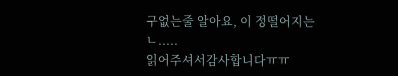구없는줄 알아요, 이 정떨어지는ㄴ.....
읽어주셔서감사합니다ㅠㅠ